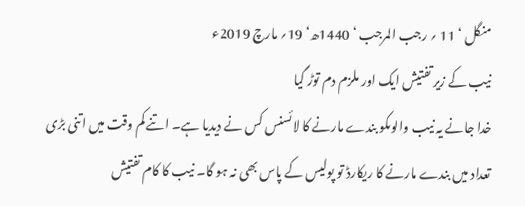منگل ‘ 11 ؍ رجب المرجب ‘ 1440ھ‘ 19؍ مارچ 2019ء
نیب کے زیر تفتیش ایک اور ملزم دم توڑ گیا
خدا جانے یہ نیب والوںکو بندے مارنے کا لائسنس کس نے دیدیا ہے۔ اتنے کم وقت میں اتنی بڑی تعداد میں بندے مارنے کا ریکارڈ تو پولیس کے پاس بھی نہ ہو گا۔ نیب کا کام تفتیش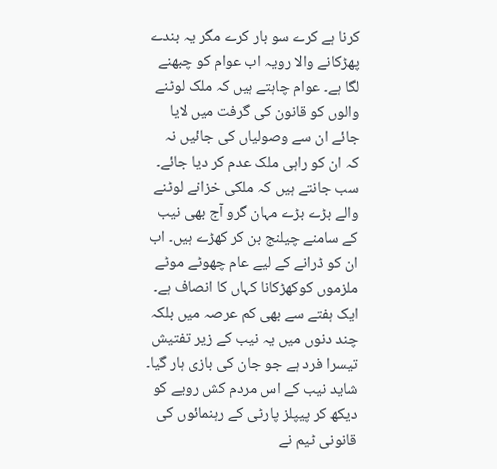کرنا ہے کرے سو بار کرے مگر یہ بندے پھڑکانے والا رویہ اب عوام کو چبھنے لگا ہے۔ عوام چاہتے ہیں کہ ملک لوٹنے والوں کو قانون کی گرفت میں لایا جائے ان سے وصولیاں کی جائیں نہ کہ ان کو راہی ملک عدم کر دیا جائے۔ سب جانتے ہیں کہ ملکی خزانے لوٹنے والے بڑے بڑے مہان گرو آج بھی نیب کے سامنے چیلنج بن کر کھڑے ہیں۔ اب ان کو ڈرانے کے لیے عام چھوٹے موٹے ملزموں کوکھڑکانا کہاں کا انصاف ہے۔ ایک ہفتے سے بھی کم عرصہ میں بلکہ چند دنوں میں یہ نیب کے زیر تفتیش تیسرا فرد ہے جو جان کی بازی ہار گیا۔ شاید نیب کے اس مردم کش رویے کو دیکھ کر پیپلز پارٹی کے رہنمائوں کی قانونی ٹیم نے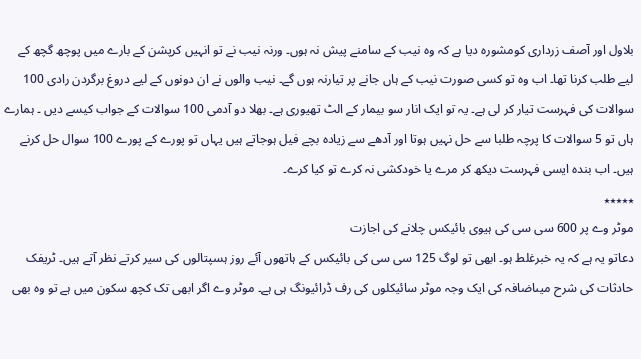بلاول اور آصف زرداری کومشورہ دیا ہے کہ وہ نیب کے سامنے پیش نہ ہوں۔ ورنہ نیب نے تو انہیں کرپشن کے بارے میں پوچھ گچھ کے لیے طلب کرنا تھا۔ اب وہ تو کسی صورت نیب کے ہاں جانے پر تیارنہ ہوں گے۔ نیب والوں نے ان دونوں کے لیے دروغ برگردن رادی 100 سوالات کی فہرست تیار کر لی ہے۔ یہ تو ایک انار سو بیمار کے الٹ تھیوری ہے۔ بھلا دو آدمی 100 سوالات کے جواب کیسے دیں ۔ ہمارے ہاں تو 5 سوالات کا پرچہ طلبا سے حل نہیں ہوتا اور آدھے سے زیادہ بچے فیل ہوجاتے ہیں یہاں تو پورے کے پورے 100 سوال حل کرنے ہیں۔ اب بندہ ایسی فہرست دیکھ کر مرے یا خودکشی نہ کرے تو کیا کرے۔
٭٭٭٭٭
موٹر وے پر 600 سی سی کی ہیوی بائیکس چلانے کی اجازت
دعاتو یہ ہے کہ یہ خبرغلط ہو۔ ابھی تو لوگ 125 سی سی کی بائیکس کے ہاتھوں آئے روز ہسپتالوں کی سیر کرتے نظر آتے ہیں۔ ٹریفک حادثات کی شرح میںاضافہ کی ایک وجہ موٹر سائیکلوں کی رف ڈرائیونگ ہی ہے۔ موٹر وے اگر ابھی تک کچھ سکون میں ہے تو وہ بھی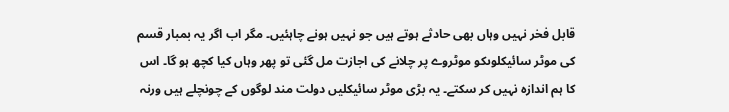قابل فخر نہیں وہاں بھی حادثے ہوتے ہیں جو نہیں ہونے چاہئیں۔ مگر اب اگر یہ بمبار قسم کی موٹر سائیکلوںکو موٹروے پر چلانے کی اجازت مل گئی تو پھر وہاں کیا کچھ ہو گا۔ اس کا ہم اندازہ نہیں کر سکتے۔ یہ بڑی موٹر سائیکلیں دولت مند لوگوں کے چونچلے ہیں ورنہ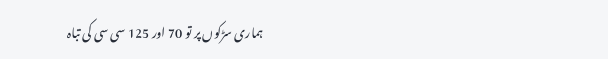ہماری سڑکوں پر تو 70 اور 125 سی سی کی تباہ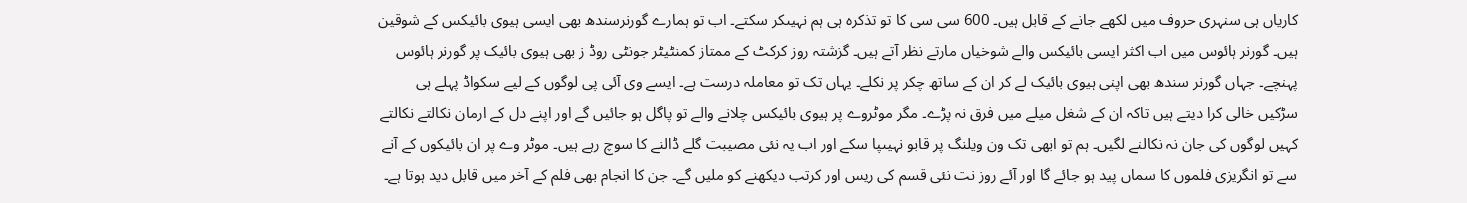کاریاں ہی سنہری حروف میں لکھے جانے کے قابل ہیں۔ 600 سی سی کا تو تذکرہ ہی ہم نہیںکر سکتے۔ اب تو ہمارے گورنرسندھ بھی ایسی ہیوی بائیکس کے شوقین ہیں۔ گورنر ہائوس میں اب اکثر ایسی بائیکس والے شوخیاں مارتے نظر آتے ہیں۔ گزشتہ روز کرکٹ کے ممتاز کمنٹیٹر جونٹی روڈ ز بھی ہیوی بائیک پر گورنر ہائوس پہنچے۔ جہاں گورنر سندھ بھی اپنی ہیوی بائیک لے کر ان کے ساتھ چکر پر نکلے۔ یہاں تک تو معاملہ درست ہے۔ ایسے وی آئی پی لوگوں کے لیے سکواڈ پہلے ہی سڑکیں خالی کرا دیتے ہیں تاکہ ان کے شغل میلے میں فرق نہ پڑے۔ مگر موٹروے پر ہیوی بائیکس چلانے والے تو پاگل ہو جائیں گے اور اپنے دل کے ارمان نکالتے نکالتے کہیں لوگوں کی جان نہ نکالنے لگیں۔ ہم تو ابھی تک ون ویلنگ پر قابو نہیںپا سکے اور اب یہ نئی مصیبت گلے ڈالنے کا سوچ رہے ہیں۔ موٹر وے پر ان بائیکوں کے آنے سے تو انگریزی فلموں کا سماں پید ہو جائے گا اور آئے روز نت نئی قسم کی ریس اور کرتب دیکھنے کو ملیں گے۔ جن کا انجام بھی فلم کے آخر میں قابل دید ہوتا ہے۔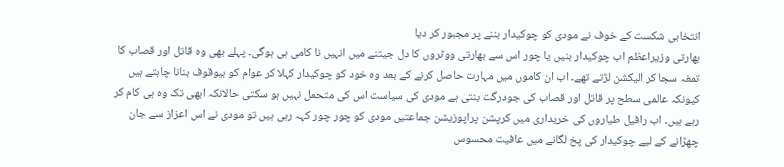انتخابی شکست کے خوف نے مودی کو چوکیدار بننے پر مجبور کر دیا
بھارتی وزیراعظم اب چوکیدار بنیں یا چور اس سے بھارتی ووٹروں کا دل جیتنے میں انہیں نا کامی ہی ہوگی۔ پہلے بھی وہ قاتل اور قصاب کا تمغہ سجا کر الیکشن لڑتے تھے۔ اب ان کاموں میں مہارت حاصل کرنے کے بعد وہ خود کو چوکیدار کہلا کر عوام کو بیوقوف بنانا چاہتے ہیں کیونکہ عالمی سطح پر قاتل اور قصاب کی جودرگت بنتی ہے مودی کی سیاست اس کی متحمل نہیں ہو سکتی حالانکہ ابھی تک وہ ہی کام کر رہے ہیں۔ اب رافیل طیاروں کی خریداری میں کرپشن پراپوزیشن جماعتیں مودی کو چور چور کہہ رہی ہیں تو مودی نے اس اعزاز سے جان چھڑانے کے لیے چوکیدار کی پخ لگانے میں عافیت محسوس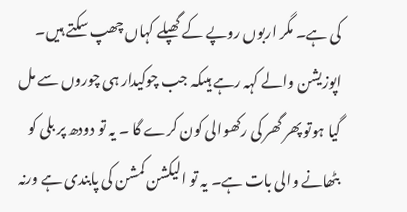کی ہے۔ مگر اربوں روپے کے گھپلے کہاں چھپ سکتے ہیں۔ اپوزیشن والے کہہ رہے ہیںکہ جب چوکیدار ہی چوروں سے مل گیا ہوتو پھر گھر کی رکھوالی کون کرے گا ۔ یہ تو دودھ پر بلی کو بٹھانے والی بات ہے۔ یہ تو الیکشن کمشن کی پابندی ہے ورنہ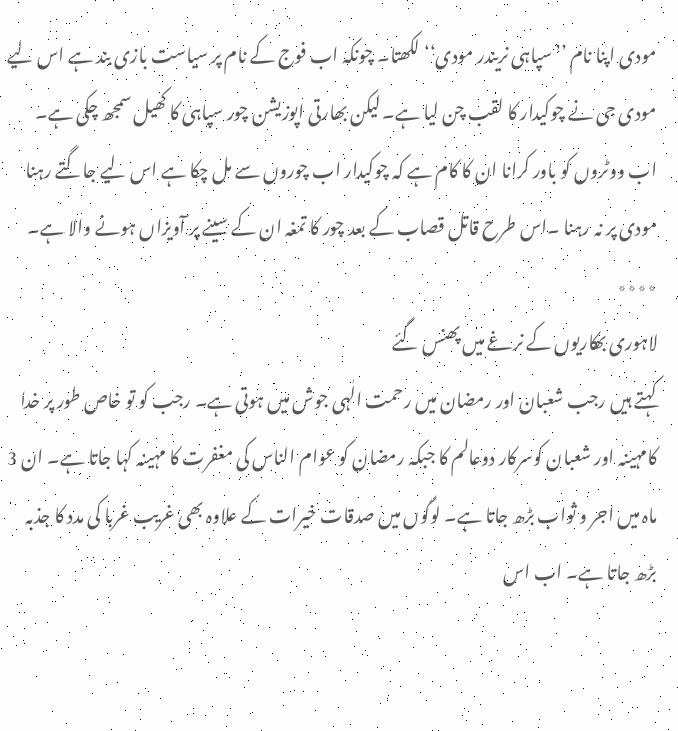مودی اپنا نام ’’سپاہی نریندر مودی‘‘ لکھتا۔ چونکہ اب فوج کے نام پر سیاست بازی بند ہے اس لیے مودی جی نے چوکیدار کا لقب چن لیا ہے۔ لیکن بھارتی اپوزیشن چور سپاہی کا کھیل سمجھ چکی ہے۔ اب ووٹروں کو باور کرانا ان کا کام ہے کہ چوکیدار اب چوروں سے مل چکا ہے اس لیے جاگتے رہنا مودی پر نہ رہنا ۔اس طرح قاتل قصاب کے بعد چور کا تمغہ ان کے سینے پر آویزاں ہونے والا ہے۔
٭٭٭٭
لاہوری بھکاریوں کے نرغے میں پھنس گئے
کہتے ہیں رجب شعبان اور رمضان میں رحمت الٰہی جوش میں ہوتی ہے۔ رجب کو تو خاص طور پر خدا کامہینہ اور شعبان کوسرکار دوعالم کا جبکہ رمضان کو عوام الناس کی مغفرت کا مہینہ کہا جاتا ہے۔ ان 3 ماہ میں اجر و ثواب بڑھ جاتا ہے۔ لوگوں میں صدقات خیرات کے علاوہ بھی غریب غربا کی مدد کا جذبہ بڑھ جاتا ہے۔ اب اس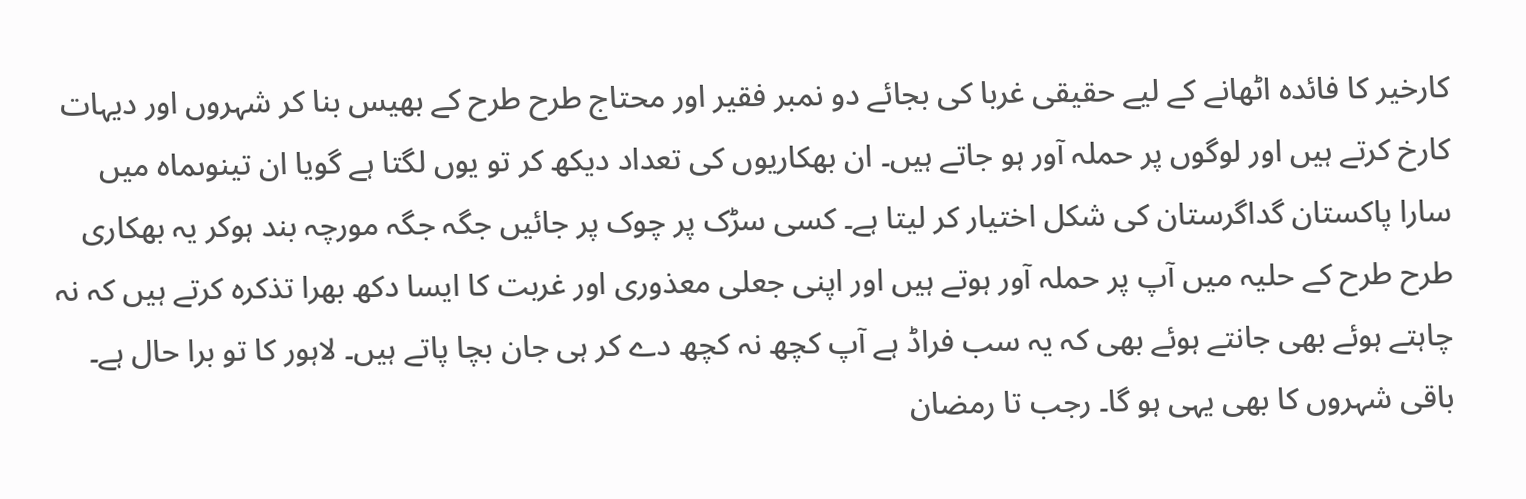کارخیر کا فائدہ اٹھانے کے لیے حقیقی غربا کی بجائے دو نمبر فقیر اور محتاج طرح طرح کے بھیس بنا کر شہروں اور دیہات کارخ کرتے ہیں اور لوگوں پر حملہ آور ہو جاتے ہیں۔ ان بھکاریوں کی تعداد دیکھ کر تو یوں لگتا ہے گویا ان تینوںماہ میں سارا پاکستان گداگرستان کی شکل اختیار کر لیتا ہے۔ کسی سڑک پر چوک پر جائیں جگہ جگہ مورچہ بند ہوکر یہ بھکاری طرح طرح کے حلیہ میں آپ پر حملہ آور ہوتے ہیں اور اپنی جعلی معذوری اور غربت کا ایسا دکھ بھرا تذکرہ کرتے ہیں کہ نہ چاہتے ہوئے بھی جانتے ہوئے بھی کہ یہ سب فراڈ ہے آپ کچھ نہ کچھ دے کر ہی جان بچا پاتے ہیں۔ لاہور کا تو برا حال ہے۔ باقی شہروں کا بھی یہی ہو گا۔ رجب تا رمضان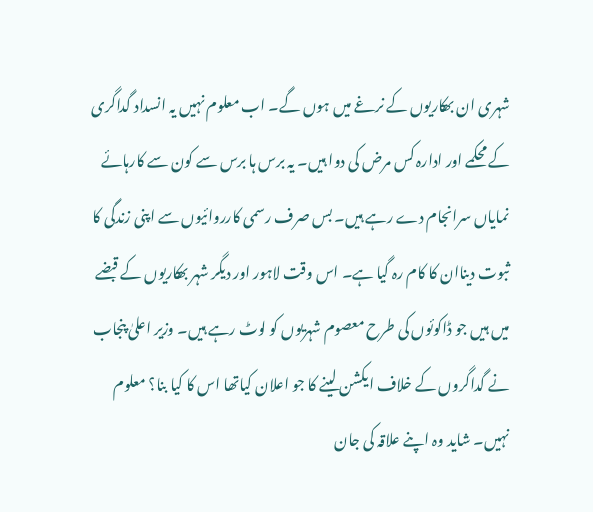شہری ان بھکاریوں کے نرغے میں ہوں گے۔ اب معلوم نہیں یہ انسداد گداگری کے محکمے اور ادارہ کس مرض کی دوا ہیں۔ یہ برس ہا برس سے کون سے کارہائے نمایاں سرانجام دے رہے ہیں۔ بس صرف رسمی کارروائیوں سے اپنی زندگی کا ثبوت دیناان کا کام رہ گیا ہے۔ اس وقت لاہور اور دیگر شہر بھکاریوں کے قبضے میں ہیں جو ڈاکوئوں کی طرح معصوم شہریوں کو لوٹ رہے ہیں۔ وزیر اعلیٰ پنجاب نے گداگروں کے خلاف ایکشن لینے کا جو اعلان کیاتھا اس کا کیا بنا؟ معلوم نہیں۔ شاید وہ اپنے علاقہ کی جان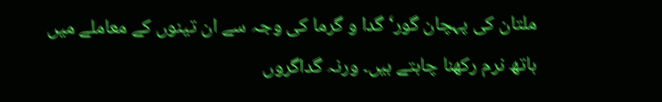ملتان کی پہچان گور‘ گدا و گرما کی وجہ سے ان تینوں کے معاملے میں ہاتھ نرم رکھنا چاہتے ہیں۔ ورنہ گداگروں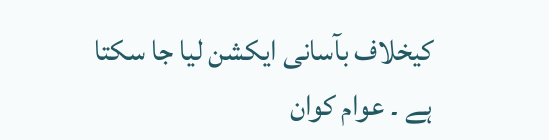کیخلاف بآسانی ایکشن لیا جا سکتا ہے ۔ عوام کوان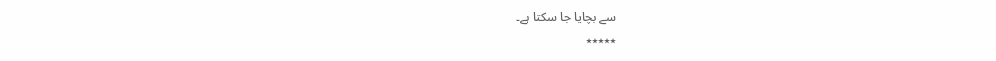سے بچایا جا سکتا ہے۔
٭٭٭٭٭